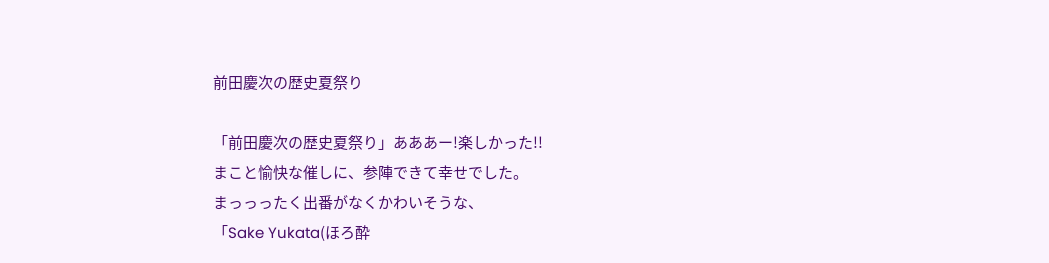前田慶次の歴史夏祭り

「前田慶次の歴史夏祭り」あああー!楽しかった!!
まこと愉快な催しに、参陣できて幸せでした。
まっっったく出番がなくかわいそうな、
「Sake Yukata(ほろ酔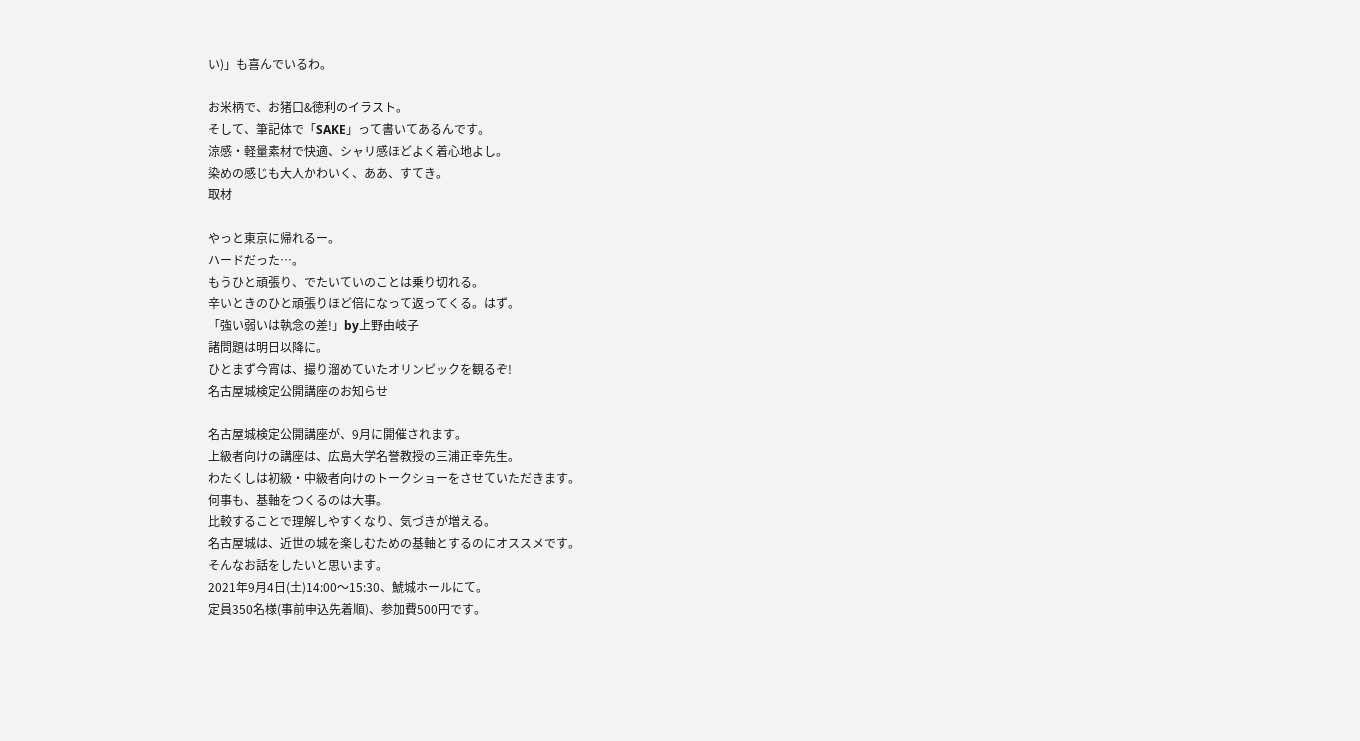い)」も喜んでいるわ。

お米柄で、お猪口&徳利のイラスト。
そして、筆記体で「SAKE」って書いてあるんです。
涼感・軽量素材で快適、シャリ感ほどよく着心地よし。
染めの感じも大人かわいく、ああ、すてき。
取材

やっと東京に帰れるー。
ハードだった…。
もうひと頑張り、でたいていのことは乗り切れる。
辛いときのひと頑張りほど倍になって返ってくる。はず。
「強い弱いは執念の差!」by上野由岐子
諸問題は明日以降に。
ひとまず今宵は、撮り溜めていたオリンピックを観るぞ!
名古屋城検定公開講座のお知らせ

名古屋城検定公開講座が、9月に開催されます。
上級者向けの講座は、広島大学名誉教授の三浦正幸先生。
わたくしは初級・中級者向けのトークショーをさせていただきます。
何事も、基軸をつくるのは大事。
比較することで理解しやすくなり、気づきが増える。
名古屋城は、近世の城を楽しむための基軸とするのにオススメです。
そんなお話をしたいと思います。
2021年9月4日(土)14:00〜15:30、鯱城ホールにて。
定員350名様(事前申込先着順)、参加費500円です。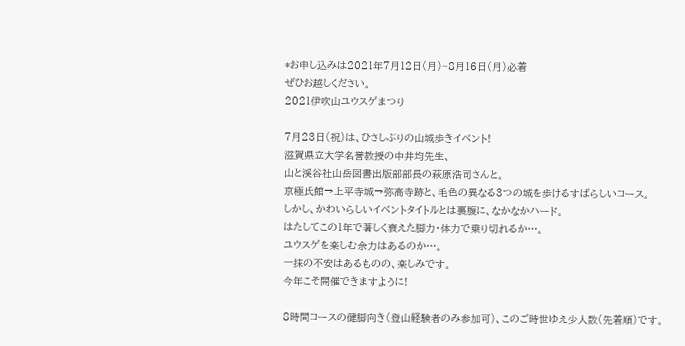*お申し込みは2021年7月12日(月)~8月16日(月)必着
ぜひお越しください。
2021伊吹山ユウスゲまつり

7月23日(祝)は、ひさしぶりの山城歩きイベント!
滋賀県立大学名誉教授の中井均先生、
山と渓谷社山岳図書出版部部長の萩原浩司さんと。
京極氏館→上平寺城→弥高寺跡と、毛色の異なる3つの城を歩けるすばらしいコース。
しかし、かわいらしいイベントタイトルとは裏腹に、なかなかハード。
はたしてこの1年で著しく衰えた脚力・体力で乗り切れるか…。
ユウスゲを楽しむ余力はあるのか…。
一抹の不安はあるものの、楽しみです。
今年こそ開催できますように!

8時間コースの健脚向き(登山経験者のみ参加可)、このご時世ゆえ少人数(先着順)です。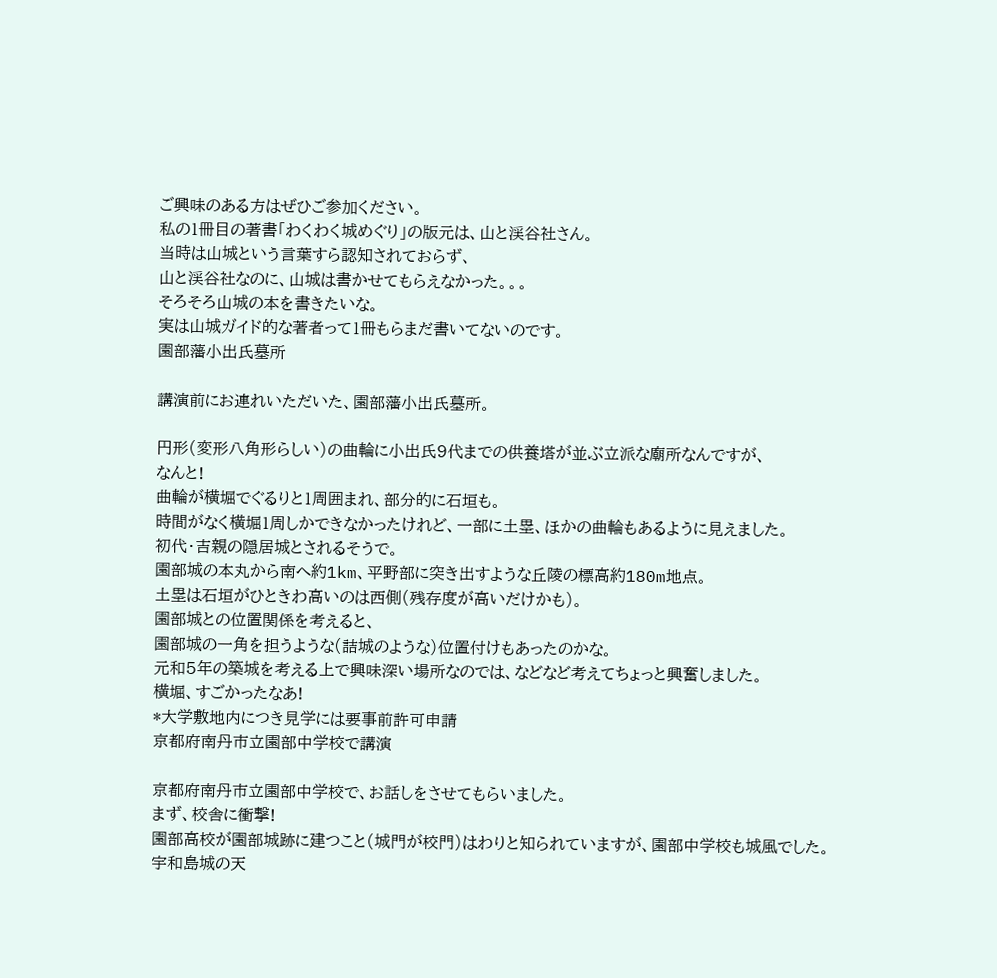ご興味のある方はぜひご参加ください。
私の1冊目の著書「わくわく城めぐり」の版元は、山と渓谷社さん。
当時は山城という言葉すら認知されておらず、
山と渓谷社なのに、山城は書かせてもらえなかった。。。
そろそろ山城の本を書きたいな。
実は山城ガイド的な著者って1冊もらまだ書いてないのです。
園部藩小出氏墓所

講演前にお連れいただいた、園部藩小出氏墓所。

円形(変形八角形らしい)の曲輪に小出氏9代までの供養塔が並ぶ立派な廟所なんですが、
なんと!
曲輪が横堀でぐるりと1周囲まれ、部分的に石垣も。
時間がなく横堀1周しかできなかったけれど、一部に土塁、ほかの曲輪もあるように見えました。
初代・吉親の隠居城とされるそうで。
園部城の本丸から南へ約1km、平野部に突き出すような丘陵の標高約180m地点。
土塁は石垣がひときわ高いのは西側(残存度が高いだけかも)。
園部城との位置関係を考えると、
園部城の一角を担うような(詰城のような)位置付けもあったのかな。
元和5年の築城を考える上で興味深い場所なのでは、などなど考えてちょっと興奮しました。
横堀、すごかったなあ!
*大学敷地内につき見学には要事前許可申請
京都府南丹市立園部中学校で講演

京都府南丹市立園部中学校で、お話しをさせてもらいました。
まず、校舎に衝撃!
園部高校が園部城跡に建つこと(城門が校門)はわりと知られていますが、園部中学校も城風でした。
宇和島城の天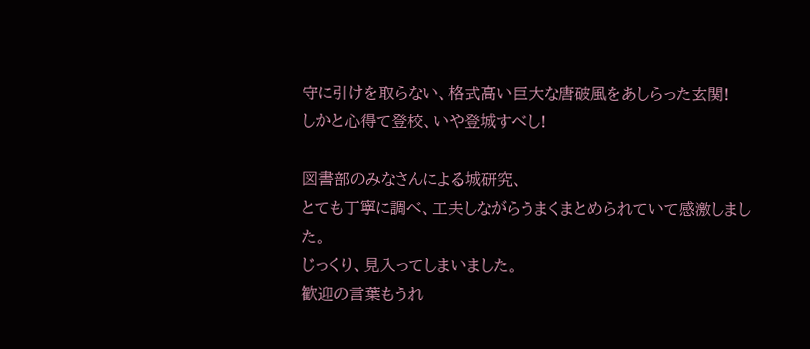守に引けを取らない、格式高い巨大な唐破風をあしらった玄関!
しかと心得て登校、いや登城すべし!

図書部のみなさんによる城研究、
とても丁寧に調べ、工夫しながらうまくまとめられていて感激しました。
じっくり、見入ってしまいました。
歓迎の言葉もうれ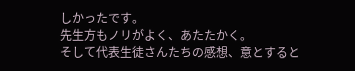しかったです。
先生方もノリがよく、あたたかく。
そして代表生徒さんたちの感想、意とすると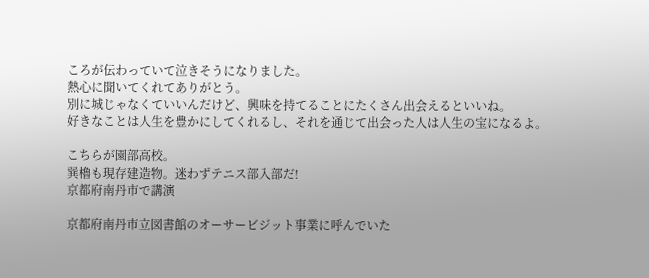ころが伝わっていて泣きそうになりました。
熱心に聞いてくれてありがとう。
別に城じゃなくていいんだけど、興味を持てることにたくさん出会えるといいね。
好きなことは人生を豊かにしてくれるし、それを通じて出会った人は人生の宝になるよ。

こちらが園部高校。
巽櫓も現存建造物。迷わずテニス部入部だ!
京都府南丹市で講演

京都府南丹市立図書館のオーサービジット事業に呼んでいた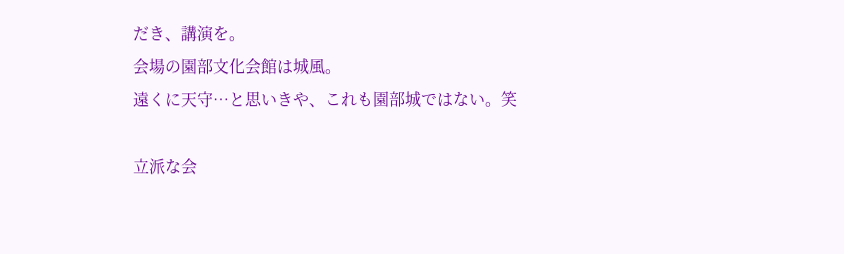だき、講演を。
会場の園部文化会館は城風。
遠くに天守…と思いきや、これも園部城ではない。笑

立派な会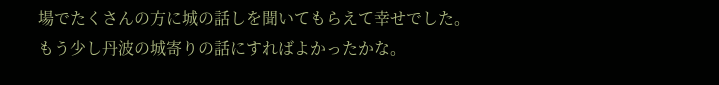場でたくさんの方に城の話しを聞いてもらえて幸せでした。
もう少し丹波の城寄りの話にすればよかったかな。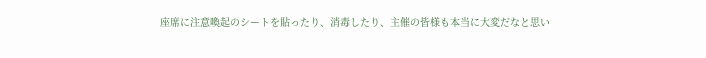座席に注意喚起のシートを貼ったり、消毒したり、主催の皆様も本当に大変だなと思い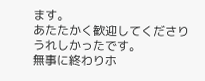ます。
あたたかく歓迎してくださりうれしかったです。
無事に終わりホ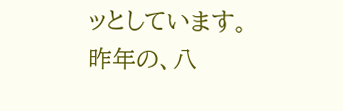ッとしています。
昨年の、八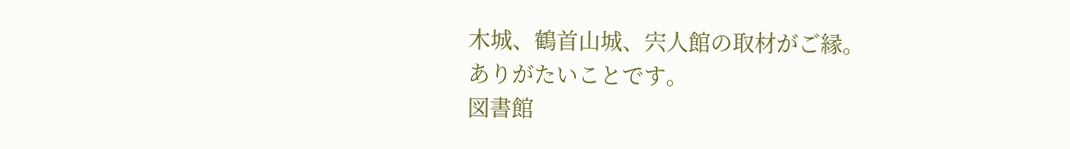木城、鶴首山城、宍人館の取材がご縁。
ありがたいことです。
図書館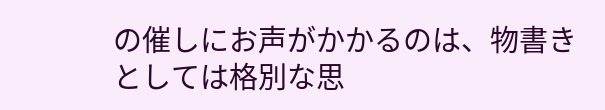の催しにお声がかかるのは、物書きとしては格別な思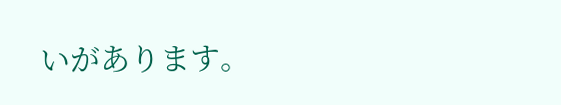いがあります。